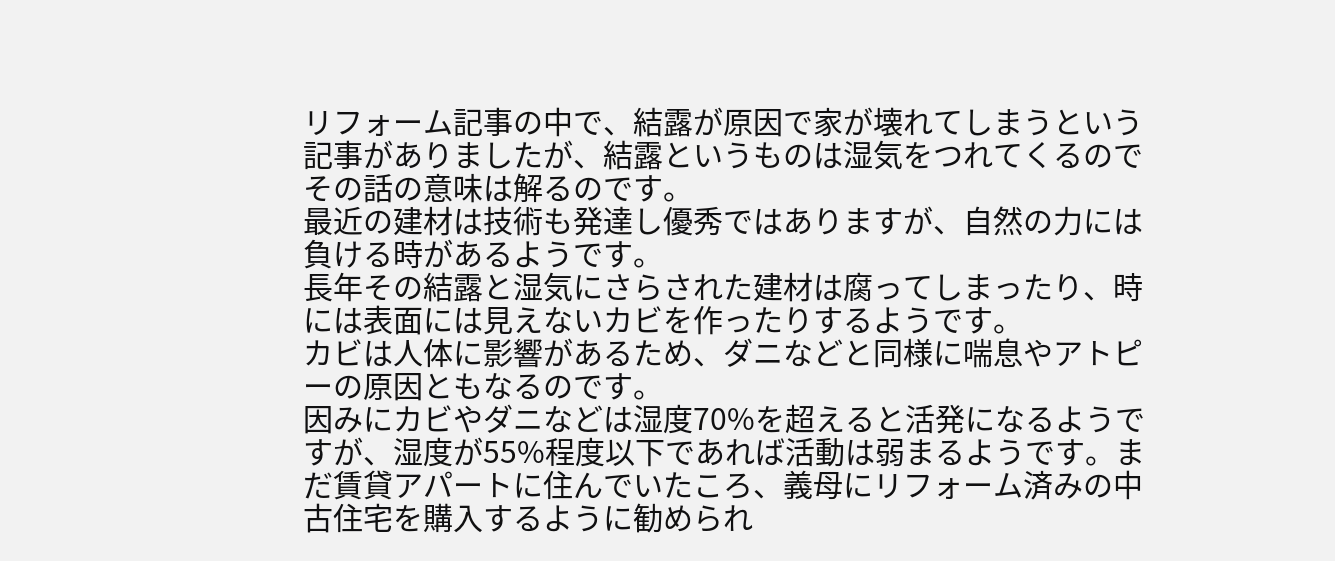リフォーム記事の中で、結露が原因で家が壊れてしまうという記事がありましたが、結露というものは湿気をつれてくるのでその話の意味は解るのです。
最近の建材は技術も発達し優秀ではありますが、自然の力には負ける時があるようです。
長年その結露と湿気にさらされた建材は腐ってしまったり、時には表面には見えないカビを作ったりするようです。
カビは人体に影響があるため、ダニなどと同様に喘息やアトピーの原因ともなるのです。
因みにカビやダニなどは湿度70%を超えると活発になるようですが、湿度が55%程度以下であれば活動は弱まるようです。まだ賃貸アパートに住んでいたころ、義母にリフォーム済みの中古住宅を購入するように勧められ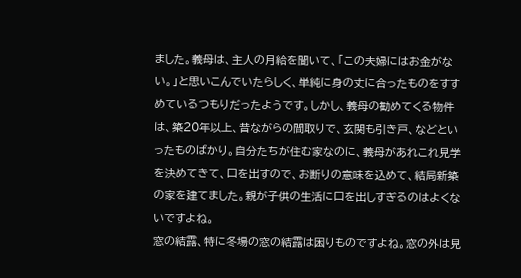ました。義母は、主人の月給を聞いて、「この夫婦にはお金がない。」と思いこんでいたらしく、単純に身の丈に合ったものをすすめているつもりだったようです。しかし、義母の勧めてくる物件は、築20年以上、昔ながらの間取りで、玄関も引き戸、などといったものばかり。自分たちが住む家なのに、義母があれこれ見学を決めてきて、口を出すので、お断りの意味を込めて、結局新築の家を建てました。親が子供の生活に口を出しすぎるのはよくないですよね。
窓の結露、特に冬場の窓の結露は困りものですよね。窓の外は見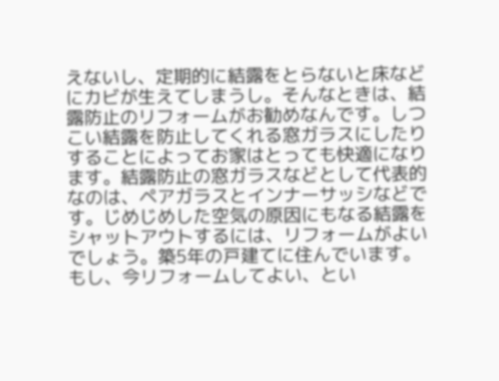えないし、定期的に結露をとらないと床などにカビが生えてしまうし。そんなときは、結露防止のリフォームがお勧めなんです。しつこい結露を防止してくれる窓ガラスにしたりすることによってお家はとっても快適になります。結露防止の窓ガラスなどとして代表的なのは、ペアガラスとインナーサッシなどです。じめじめした空気の原因にもなる結露をシャットアウトするには、リフォームがよいでしょう。築5年の戸建てに住んでいます。もし、今リフォームしてよい、とい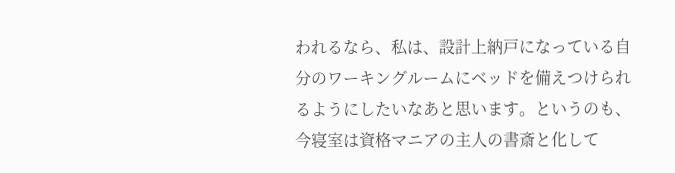われるなら、私は、設計上納戸になっている自分のワーキングルームにベッドを備えつけられるようにしたいなあと思います。というのも、今寝室は資格マニアの主人の書斎と化して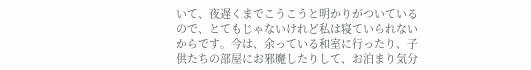いて、夜遅くまでこうこうと明かりがついているので、とてもじゃないけれど私は寝ていられないからです。今は、余っている和室に行ったり、子供たちの部屋にお邪魔したりして、お泊まり気分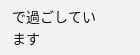で過ごしています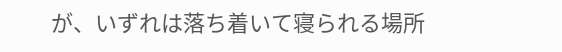が、いずれは落ち着いて寝られる場所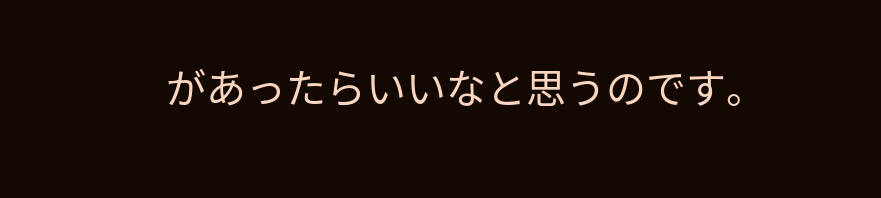があったらいいなと思うのです。